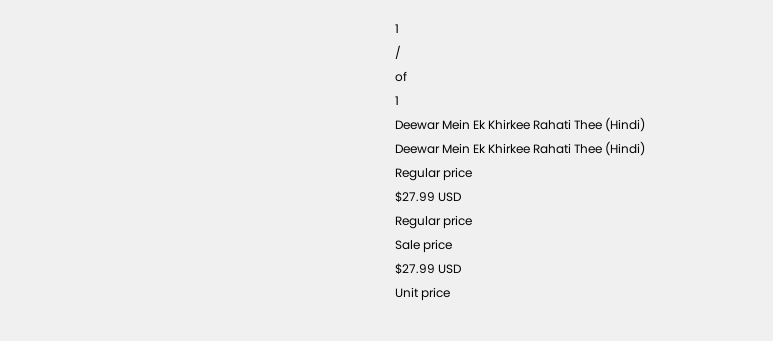1
/
of
1
Deewar Mein Ek Khirkee Rahati Thee (Hindi)
Deewar Mein Ek Khirkee Rahati Thee (Hindi)
Regular price
$27.99 USD
Regular price
Sale price
$27.99 USD
Unit price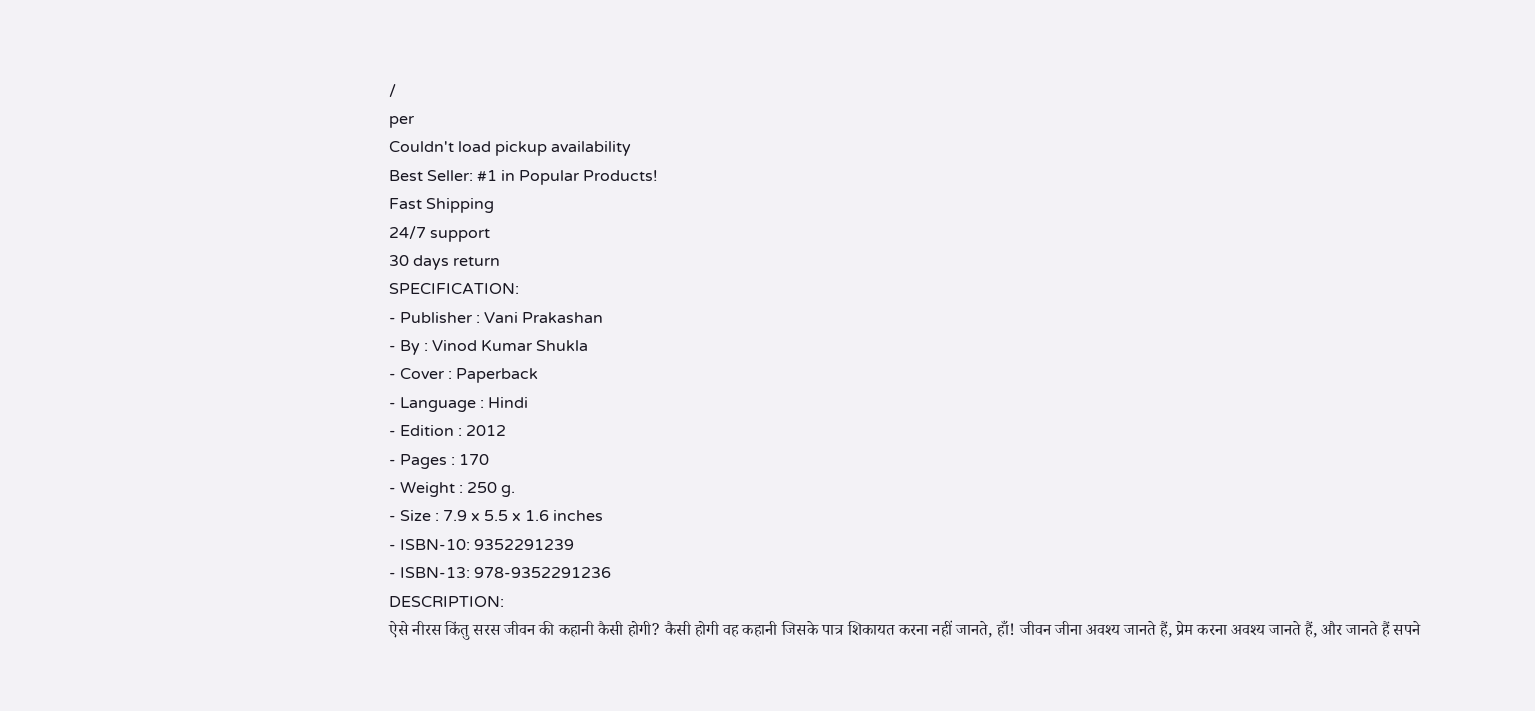/
per
Couldn't load pickup availability
Best Seller: #1 in Popular Products!
Fast Shipping
24/7 support
30 days return
SPECIFICATION:
- Publisher : Vani Prakashan
- By : Vinod Kumar Shukla
- Cover : Paperback
- Language : Hindi
- Edition : 2012
- Pages : 170
- Weight : 250 g.
- Size : 7.9 x 5.5 x 1.6 inches
- ISBN-10: 9352291239
- ISBN-13: 978-9352291236
DESCRIPTION:
ऐसे नीरस किंतु सरस जीवन की कहानी कैसी होगी? कैसी होगी वह कहानी जिसके पात्र शिकायत करना नहीं जानते, हाँ! जीवन जीना अवश्य जानते हैं, प्रेम करना अवश्य जानते हैं, और जानते हैं सपने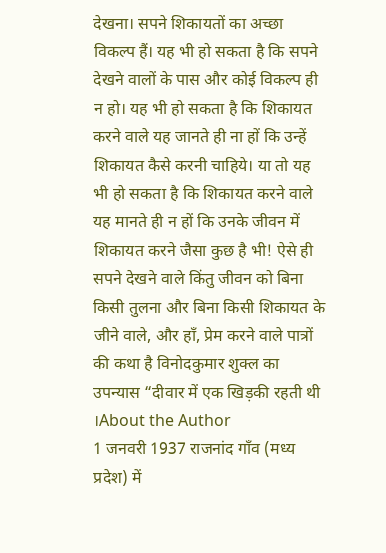देखना। सपने शिकायतों का अच्छा विकल्प हैं। यह भी हो सकता है कि सपने देखने वालों के पास और कोई विकल्प ही न हो। यह भी हो सकता है कि शिकायत करने वाले यह जानते ही ना हों कि उन्हें शिकायत कैसे करनी चाहिये। या तो यह भी हो सकता है कि शिकायत करने वाले यह मानते ही न हों कि उनके जीवन में शिकायत करने जैसा कुछ है भी! ऐसे ही सपने देखने वाले किंतु जीवन को बिना किसी तुलना और बिना किसी शिकायत के जीने वाले, और हाँ, प्रेम करने वाले पात्रों की कथा है विनोदकुमार शुक्ल का उपन्यास “दीवार में एक खिड़की रहती थी ।About the Author
1 जनवरी 1937 राजनांद गाँव (मध्य प्रदेश) में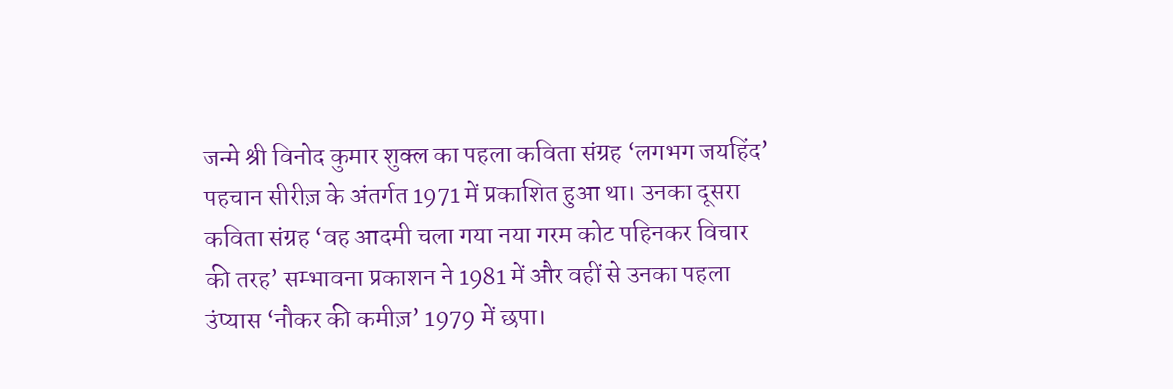जन्मे श्री विनोद कुमार शुक्ल का पहला कविता संग्रह ‘लगभग जयहिंद’ पहचान सीरीज़ के अंतर्गत 1971 में प्रकाशित हुआ था। उनका दूसरा कविता संग्रह ‘वह आदमी चला गया नया गरम कोट पहिनकर विचार की तरह’ सम्भावना प्रकाशन ने 1981 में और वहीं से उनका पहला उंप्यास ‘नौकर की कमीज़’ 1979 में छपा।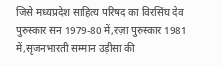जिसे मध्यप्रदेश साहित्य परिषद का विरसिंघ देव पुरुस्कार सन 1979-80 में,रज़ा पुरुस्कार 1981 में,सृजनभारती सम्मान उड़ीसा की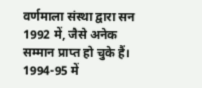वर्णमाला संस्था द्वारा सन 1992 में, जैसे अनेक सम्मान प्राप्त हो चुके हैं। 1994-95 में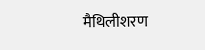मैथिलीशरण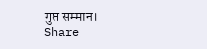गुप्त सम्मान।
Share